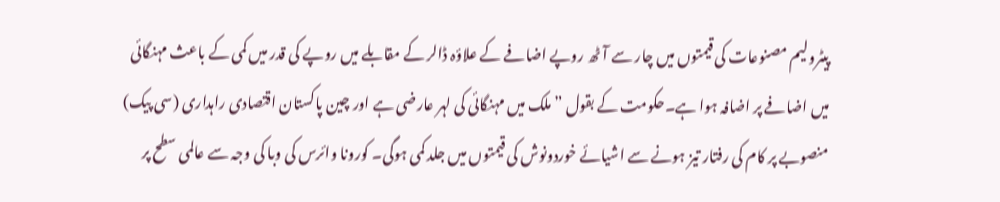پیٹرولیم مصنوعات کی قیمتوں میں چار سے آٹھ روپے اضافے کے علاؤہ ڈالر کے مقابلے میں روپے کی قدر میں کمی کے باعث مہنگائی میں اضافے پر اضافہ ہوا ہے۔حکومت کے بقول ”ملک میں مہنگائی کی لہر عارضی ہے اور چین پاکستان اقتصادی راہداری (سی پیک) منصوبے پر کام کی رفتار تیز ہونے سے اشیائے خوردونوش کی قیمتوں میں جلد کمی ہوگی۔ کورونا وائرس کی وبا کی وجہ سے عالمی سطح پر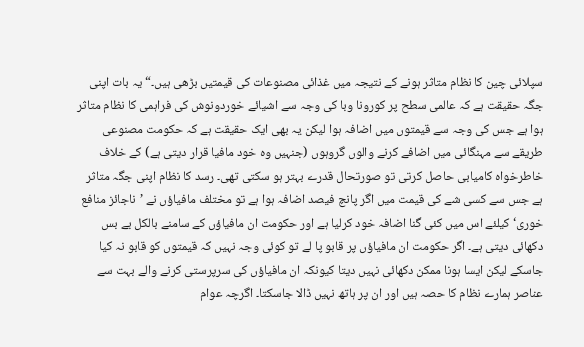سپلائی چین کا نظام متاثر ہونے کے نتیجہ میں غذائی مصنوعات کی قیمتیں بڑھی ہیں۔“ یہ بات اپنی جگہ حقیقت ہے کہ عالمی سطح پر کورونا وبا کی وجہ سے اشیائے خوردونوش کی فراہمی کا نظام متاثر ہوا ہے جس کی وجہ سے قیمتوں میں اضافہ ہوا لیکن یہ بھی ایک حقیقت ہے کہ حکومت مصنوعی طریقے سے مہنگائی میں اضافے کرنے والوں گروہوں (جنہیں وہ خود مافیا قرار دیتی ہے) کے خلاف خاطرخواہ کامیابی حاصل کرتی تو صورتحال قدرے بہتر ہو سکتی تھی۔ رسد کا نظام اپنی جگہ متاثر ہے جس سے کسی شے کی قیمت میں اگر پانچ فیصد اضافہ ہوا ہے تو مختلف مافیاؤں نے ’ناجائز منافع خوری‘ کیلئے اس میں کئی گنا اضافہ خود کرلیا ہے اور حکومت ان مافیاؤں کے سامنے بالکل بے بس دکھائی دیتی ہے۔ اگر حکومت ان مافیاؤں پر قابو پا لے تو کوئی وجہ نہیں کہ قیمتوں کو قابو نہ کیا جاسکے لیکن ایسا ہونا ممکن دکھائی نہیں دیتا کیونکہ ان مافیاؤں کی سرپرستی کرنے والے بہت سے عناصر ہمارے نظام کا حصہ ہیں اور ان پر ہاتھ نہیں ڈالا جاسکتا۔ اگرچہ عوام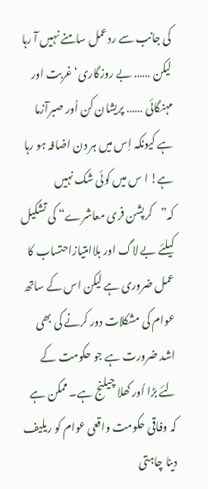کی جانب سے ردعمل سامنے نہیں آ رہا لیکن …… بے روزگاری‘ غربت اور مہنگائی …… پریشان کن اُور صبرآزما ہے کیونکہ اِس میں ہر دن اضافہ ہو رہا ہے! ا س میں کوئی شک نہیں کہ”کرپشن فری معاشرے“ کی تشکیل کیلئے بے لاگ اور بلاامتیازاحتساب کا عمل ضروری ہے لیکن اس کے ساتھ عوام کی مشکلات دور کرنے کی بھی اشد ضرورت ہے جو حکومت کے لئے بڑا اُور کھلا چیلنج ہے۔ ممکن ہے کہ وفاقی حکومت واقعی عوام کو ریلیف دینا چاہتی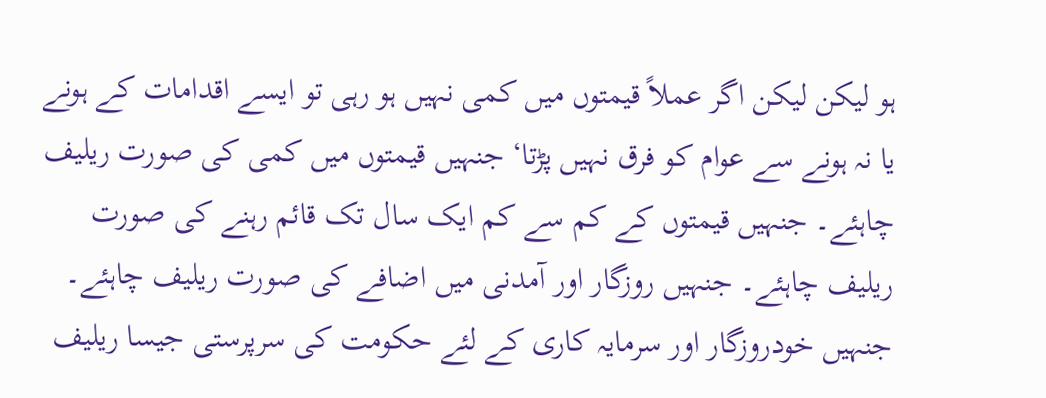ہو لیکن لیکن اگر عملاً قیمتوں میں کمی نہیں ہو رہی تو ایسے اقدامات کے ہونے یا نہ ہونے سے عوام کو فرق نہیں پڑتا‘ جنہیں قیمتوں میں کمی کی صورت ریلیف چاہئے۔ جنہیں قیمتوں کے کم سے کم ایک سال تک قائم رہنے کی صورت ریلیف چاہئے۔ جنہیں روزگار اور آمدنی میں اضافے کی صورت ریلیف چاہئے۔ جنہیں خودروزگار اور سرمایہ کاری کے لئے حکومت کی سرپرستی جیسا ریلیف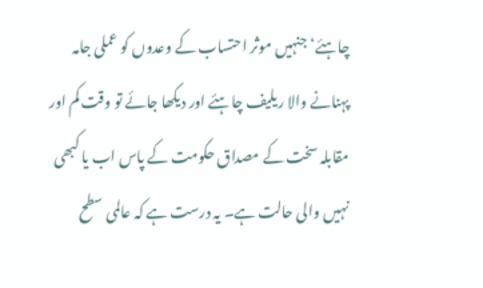چاہئے‘ جنہیں موثر احتساب کے وعدوں کو عملی جامہ پہنانے والا ریلیف چاہئے اور دیکھا جائے تو وقت کم اور مقابلہ سخت کے مصداق حکومت کے پاس اب یا کبھی نہیں والی حالت ہے۔ یہ درست ہے کہ عالمی سطح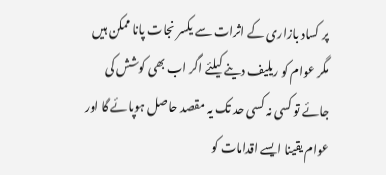پر کساد بازاری کے اثرات سے یکسر نجات پانا ممکن ہیں مگر عوام کو ریلیف دینے کیلئے اگر اب بھی کوشش کی جائے تو کسی نہ کسی حد تک یہ مقصد حاصل ہوپائے گا اور عوام یقینا ایسے اقدامات کو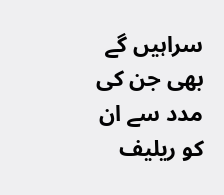سراہیں گے بھی جن کی مدد سے ان کو ریلیف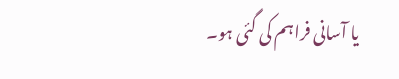یا آسانی فراہم کی گئی ہو۔